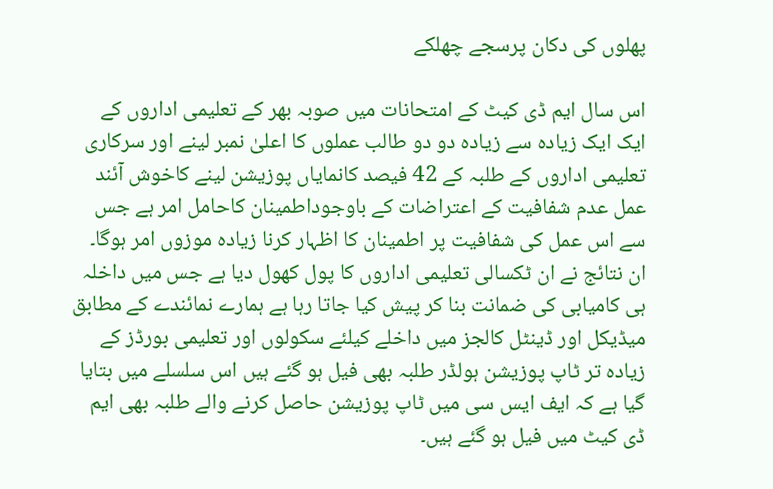پھلوں کی دکان پرسجے چھلکے

اس سال ایم ڈی کیٹ کے امتحانات میں صوبہ بھر کے تعلیمی اداروں کے ایک ایک زیادہ سے زیادہ دو دو طالب عملوں کا اعلیٰ نمبر لینے اور سرکاری تعلیمی اداروں کے طلبہ کے 42 فیصد کانمایاں پوزیشن لینے کاخوش آئند عمل عدم شفافیت کے اعتراضات کے باوجوداطمینان کاحامل امر ہے جس سے اس عمل کی شفافیت پر اطمینان کا اظہار کرنا زیادہ موزوں امر ہوگا۔ ان نتائج نے ان ٹکسالی تعلیمی اداروں کا پول کھول دیا ہے جس میں داخلہ ہی کامیابی کی ضمانت بنا کر پیش کیا جاتا رہا ہے ہمارے نمائندے کے مطابق میڈیکل اور ڈینٹل کالجز میں داخلے کیلئے سکولوں اور تعلیمی بورڈز کے زیادہ تر ٹاپ پوزیشن ہولڈر طلبہ بھی فیل ہو گئے ہیں اس سلسلے میں بتایا گیا ہے کہ ایف ایس سی میں ٹاپ پوزیشن حاصل کرنے والے طلبہ بھی ایم ڈی کیٹ میں فیل ہو گئے ہیں۔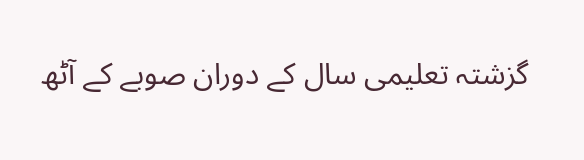گزشتہ تعلیمی سال کے دوران صوبے کے آٹھ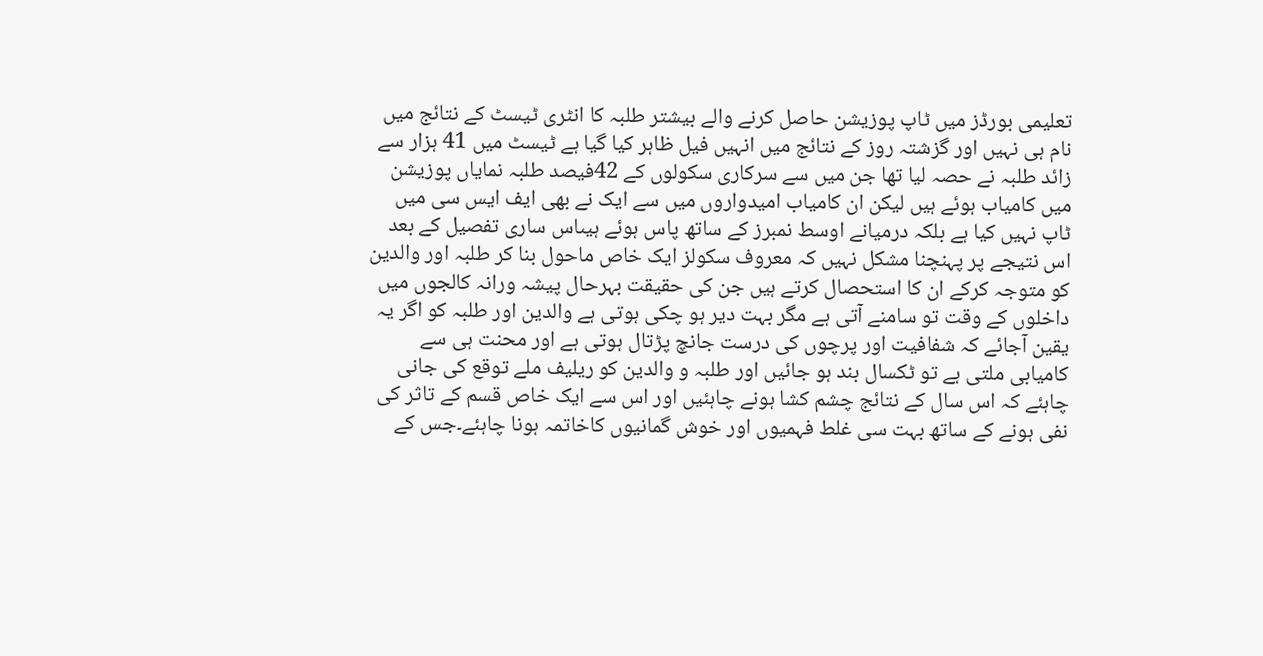تعلیمی بورڈز میں ٹاپ پوزیشن حاصل کرنے والے بیشتر طلبہ کا انٹری ٹیسٹ کے نتائج میں نام ہی نہیں اور گزشتہ روز کے نتائج میں انہیں فیل ظاہر کیا گیا ہے ٹیسٹ میں 41 ہزار سے زائد طلبہ نے حصہ لیا تھا جن میں سے سرکاری سکولوں کے 42فیصد طلبہ نمایاں پوزیشن میں کامیاب ہوئے ہیں لیکن ان کامیاب امیدواروں میں سے ایک نے بھی ایف ایس سی میں ٹاپ نہیں کیا ہے بلکہ درمیانے اوسط نمبرز کے ساتھ پاس ہوئے ہیںاس ساری تفصیل کے بعد اس نتیجے پر پہنچنا مشکل نہیں کہ معروف سکولز ایک خاص ماحول بنا کر طلبہ اور والدین کو متوجہ کرکے ان کا استحصال کرتے ہیں جن کی حقیقت بہرحال پیشہ ورانہ کالجوں میں داخلوں کے وقت تو سامنے آتی ہے مگر بہت دیر ہو چکی ہوتی ہے والدین اور طلبہ کو اگر یہ یقین آجائے کہ شفافیت اور پرچوں کی درست جانچ پڑتال ہوتی ہے اور محنت ہی سے کامیابی ملتی ہے تو ٹکسال بند ہو جائیں اور طلبہ و والدین کو ریلیف ملے توقع کی جانی چاہئے کہ اس سال کے نتائج چشم کشا ہونے چاہئیں اور اس سے ایک خاص قسم کے تاثر کی نفی ہونے کے ساتھ بہت سی غلط فہمیوں اور خوش گمانیوں کاخاتمہ ہونا چاہئے۔جس کے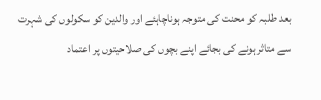بعد طلبہ کو محنت کی متوجہ ہوناچاہئے اور والدین کو سکولوں کی شہرت سے متاثر ہونے کی بجائے اپنے بچوں کی صلاحیتوں پر اعتماد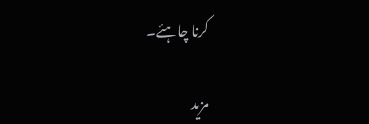کرنا چاہئے۔

مزید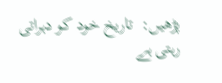پڑھیں:  تاریخ خود کو دہراتی رہتی ہے